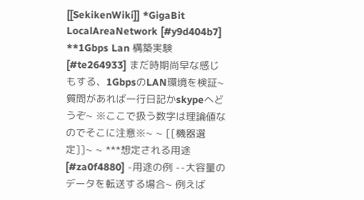[[SekikenWiki]] *GigaBit LocalAreaNetwork [#y9d404b7] **1Gbps Lan 構築実験 [#te264933] まだ時期尚早な感じもする、1GbpsのLAN環境を検証~ 質問があれば一行日記かskypeへどうぞ~ ※ここで扱う数字は理論値なのでそこに注意※~ ~ [[機器選定]]~ ~ ***想定される用途 [#za0f4880] -用途の例 --大容量のデータを転送する場合~ 例えば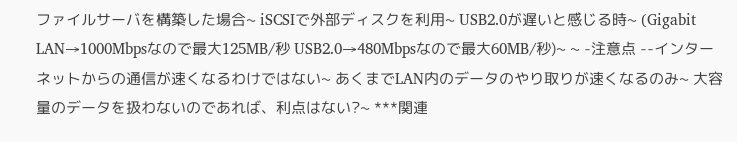ファイルサーバを構築した場合~ iSCSIで外部ディスクを利用~ USB2.0が遅いと感じる時~ (Gigabit LAN→1000Mbpsなので最大125MB/秒 USB2.0→480Mbpsなので最大60MB/秒)~ ~ -注意点 --インターネットからの通信が速くなるわけではない~ あくまでLAN内のデータのやり取りが速くなるのみ~ 大容量のデータを扱わないのであれば、利点はない?~ ***関連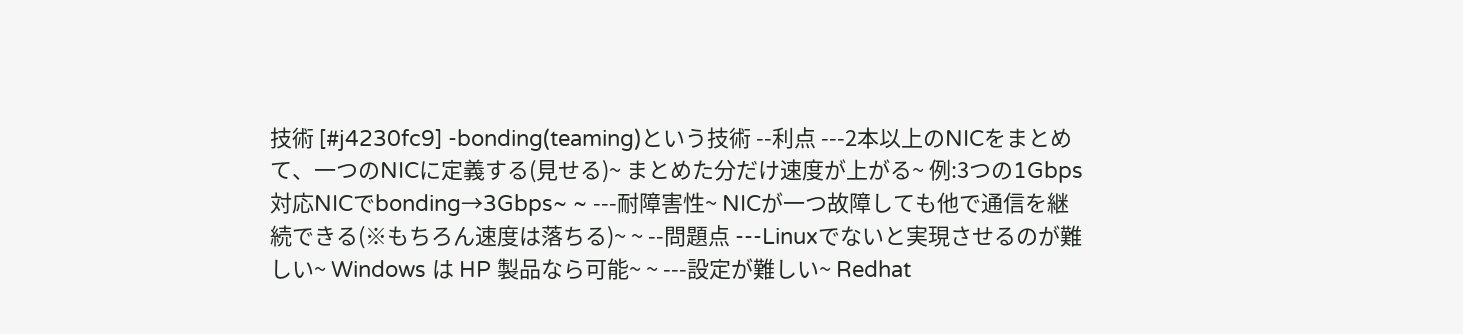技術 [#j4230fc9] -bonding(teaming)という技術 --利点 ---2本以上のNICをまとめて、一つのNICに定義する(見せる)~ まとめた分だけ速度が上がる~ 例:3つの1Gbps対応NICでbonding→3Gbps~ ~ ---耐障害性~ NICが一つ故障しても他で通信を継続できる(※もちろん速度は落ちる)~ ~ --問題点 ---Linuxでないと実現させるのが難しい~ Windows は HP 製品なら可能~ ~ ---設定が難しい~ Redhat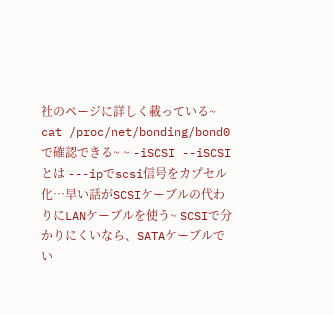社のページに詳しく載っている~ cat /proc/net/bonding/bond0 で確認できる~ ~ -iSCSI --iSCSIとは ---ipでscsi信号をカプセル化…早い話がSCSIケーブルの代わりにLANケーブルを使う~ SCSIで分かりにくいなら、SATAケーブルでい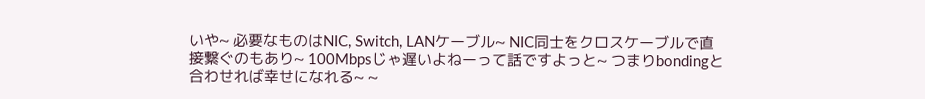いや~ 必要なものはNIC, Switch, LANケーブル~ NIC同士をクロスケーブルで直接繋ぐのもあり~ 100Mbpsじゃ遅いよねーって話ですよっと~ つまりbondingと合わせれば幸せになれる~ ~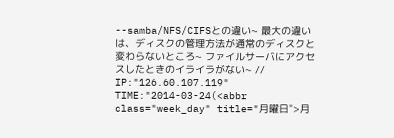--samba/NFS/CIFSとの違い~ 最大の違いは、ディスクの管理方法が通常のディスクと変わらないところ~ ファイルサーバにアクセスしたときのイライラがない~ // IP:"126.60.107.119" TIME:"2014-03-24(<abbr class="week_day" title="月曜日">月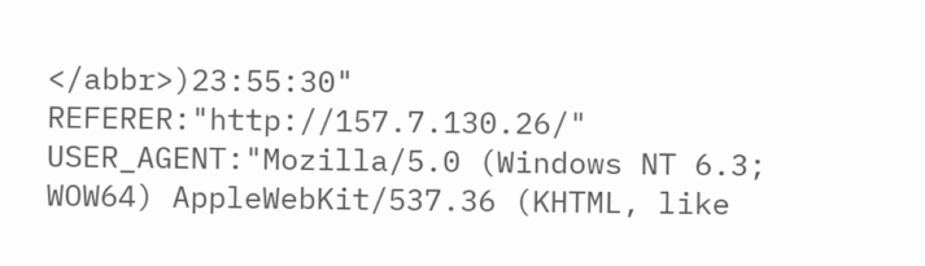</abbr>)23:55:30" REFERER:"http://157.7.130.26/" USER_AGENT:"Mozilla/5.0 (Windows NT 6.3; WOW64) AppleWebKit/537.36 (KHTML, like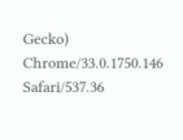Gecko) Chrome/33.0.1750.146 Safari/537.36